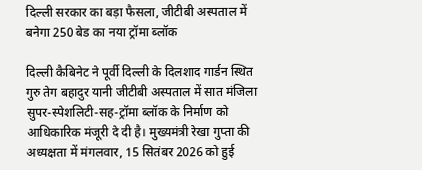दिल्ली सरकार का बड़ा फैसला, जीटीबी अस्पताल में बनेगा 250 बेड का नया ट्रॉमा ब्लॉक

दिल्ली कैबिनेट ने पूर्वी दिल्ली के दिलशाद गार्डन स्थित गुरु तेग बहादुर यानी जीटीबी अस्पताल में सात मंजिला सुपर-स्पेशलिटी-सह-ट्रॉमा ब्लॉक के निर्माण को आधिकारिक मंजूरी दे दी है। मुख्यमंत्री रेखा गुप्ता की अध्यक्षता में मंगलवार, 15 सितंबर 2026 को हुई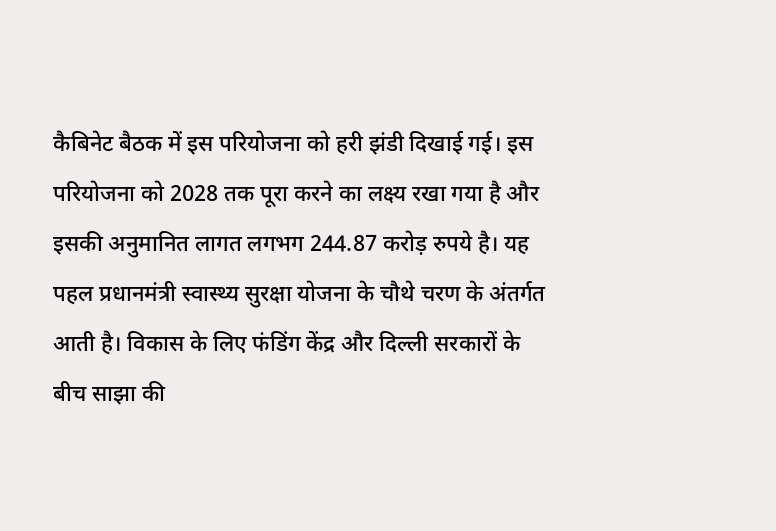कैबिनेट बैठक में इस परियोजना को हरी झंडी दिखाई गई। इस परियोजना को 2028 तक पूरा करने का लक्ष्य रखा गया है और इसकी अनुमानित लागत लगभग 244.87 करोड़ रुपये है। यह पहल प्रधानमंत्री स्वास्थ्य सुरक्षा योजना के चौथे चरण के अंतर्गत आती है। विकास के लिए फंडिंग केंद्र और दिल्ली सरकारों के बीच साझा की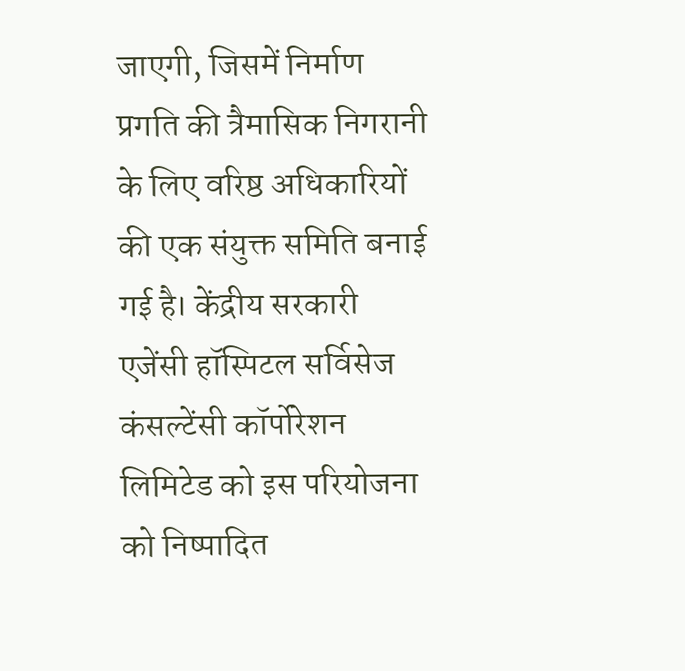जाएगी, जिसमें निर्माण प्रगति की त्रैमासिक निगरानी के लिए वरिष्ठ अधिकारियों की एक संयुक्त समिति बनाई गई है। केंद्रीय सरकारी एजेंसी हॉस्पिटल सर्विसेज कंसल्टेंसी कॉर्पोरेशन लिमिटेड को इस परियोजना को निष्पादित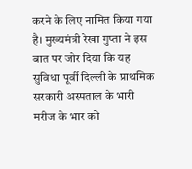करने के लिए नामित किया गया है। मुख्यमंत्री रेखा गुप्ता ने इस बात पर जोर दिया कि यह सुविधा पूर्वी दिल्ली के प्राथमिक सरकारी अस्पताल के भारी मरीज के भार को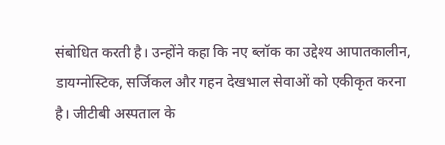संबोधित करती है। उन्होंने कहा कि नए ब्लॉक का उद्देश्य आपातकालीन, डायग्नोस्टिक, सर्जिकल और गहन देखभाल सेवाओं को एकीकृत करना है। जीटीबी अस्पताल के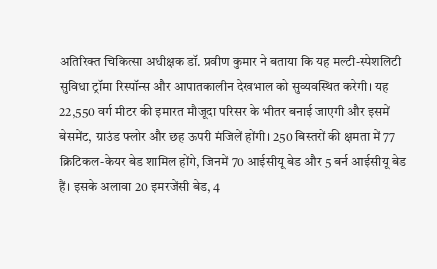अतिरिक्त चिकित्सा अधीक्षक डॉ. प्रवीण कुमार ने बताया कि यह मल्टी-स्पेशलिटी सुविधा ट्रॉमा रिस्पॉन्स और आपातकालीन देखभाल को सुव्यवस्थित करेगी। यह 22,550 वर्ग मीटर की इमारत मौजूदा परिसर के भीतर बनाई जाएगी और इसमें बेसमेंट, ग्राउंड फ्लोर और छह ऊपरी मंजिलें होंगी। 250 बिस्तरों की क्षमता में 77 क्रिटिकल-केयर बेड शामिल होंगे, जिनमें 70 आईसीयू बेड और 5 बर्न आईसीयू बेड हैं। इसके अलावा 20 इमरजेंसी बेड, 4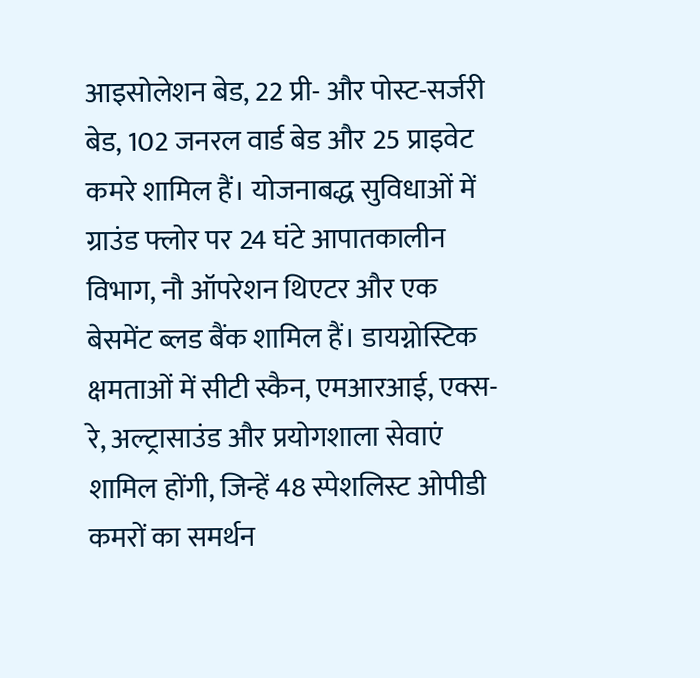आइसोलेशन बेड, 22 प्री- और पोस्ट-सर्जरी बेड, 102 जनरल वार्ड बेड और 25 प्राइवेट कमरे शामिल हैं। योजनाबद्ध सुविधाओं में ग्राउंड फ्लोर पर 24 घंटे आपातकालीन विभाग, नौ ऑपरेशन थिएटर और एक बेसमेंट ब्लड बैंक शामिल हैं। डायग्नोस्टिक क्षमताओं में सीटी स्कैन, एमआरआई, एक्स-रे, अल्ट्रासाउंड और प्रयोगशाला सेवाएं शामिल होंगी, जिन्हें 48 स्पेशलिस्ट ओपीडी कमरों का समर्थन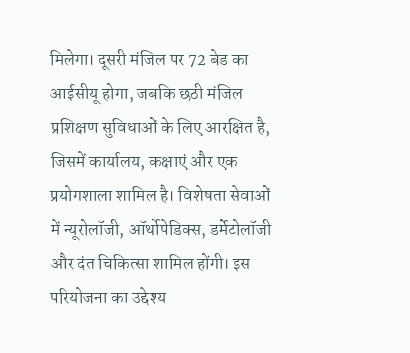मिलेगा। दूसरी मंजिल पर 72 बेड का आईसीयू होगा, जबकि छठी मंजिल प्रशिक्षण सुविधाओं के लिए आरक्षित है, जिसमें कार्यालय, कक्षाएं और एक प्रयोगशाला शामिल है। विशेषता सेवाओं में न्यूरोलॉजी, ऑर्थोपेडिक्स, डर्मेटोलॉजी और दंत चिकित्सा शामिल होंगी। इस परियोजना का उद्देश्य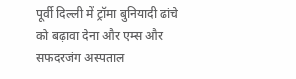पूर्वी दिल्ली में ट्रॉमा बुनियादी ढांचे को बढ़ावा देना और एम्स और सफदरजंग अस्पताल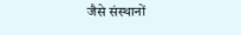जैसे संस्थानों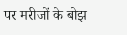पर मरीजों के बोझ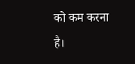को कम करना है।